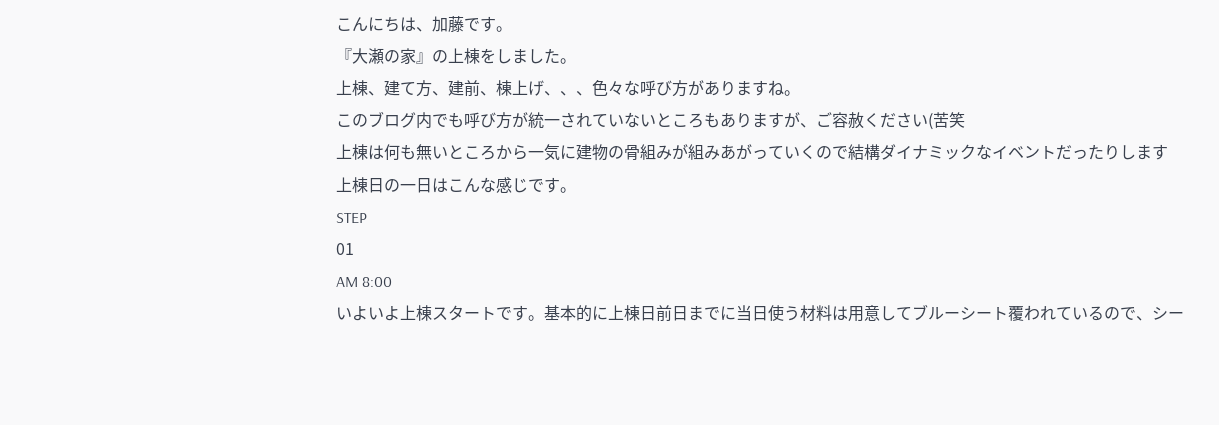こんにちは、加藤です。
『大瀬の家』の上棟をしました。
上棟、建て方、建前、棟上げ、、、色々な呼び方がありますね。
このブログ内でも呼び方が統一されていないところもありますが、ご容赦ください(苦笑
上棟は何も無いところから一気に建物の骨組みが組みあがっていくので結構ダイナミックなイベントだったりします
上棟日の一日はこんな感じです。
STEP
01
AM 8:00
いよいよ上棟スタートです。基本的に上棟日前日までに当日使う材料は用意してブルーシート覆われているので、シー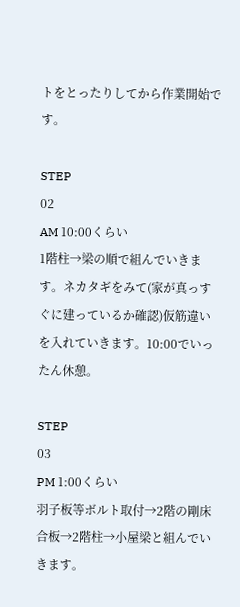トをとったりしてから作業開始です。

STEP
02
AM 10:00くらい
1階柱→梁の順で組んでいきます。ネカタギをみて(家が真っすぐに建っているか確認)仮筋違いを入れていきます。10:00でいったん休憩。

STEP
03
PM 1:00くらい
羽子板等ボルト取付→2階の剛床合板→2階柱→小屋梁と組んでいきます。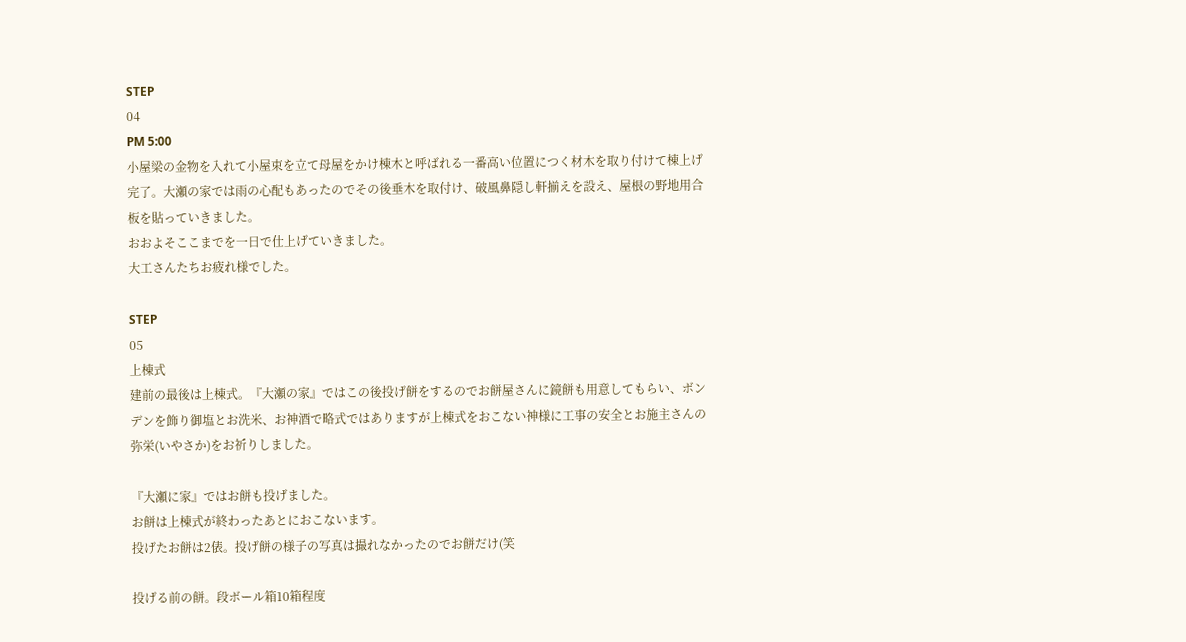STEP
04
PM 5:00
小屋梁の金物を入れて小屋束を立て母屋をかけ棟木と呼ばれる一番高い位置につく材木を取り付けて棟上げ完了。大瀬の家では雨の心配もあったのでその後垂木を取付け、破風鼻隠し軒揃えを設え、屋根の野地用合板を貼っていきました。
おおよそここまでを一日で仕上げていきました。
大工さんたちお疲れ様でした。

STEP
05
上棟式
建前の最後は上棟式。『大瀬の家』ではこの後投げ餅をするのでお餅屋さんに鏡餅も用意してもらい、ボンデンを飾り御塩とお洗米、お神酒で略式ではありますが上棟式をおこない神様に工事の安全とお施主さんの弥栄(いやさか)をお祈りしました。

『大瀬に家』ではお餅も投げました。
お餅は上棟式が終わったあとにおこないます。
投げたお餅は2俵。投げ餅の様子の写真は撮れなかったのでお餅だけ(笑

投げる前の餅。段ボール箱10箱程度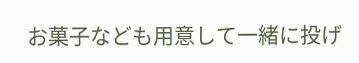お菓子なども用意して一緒に投げ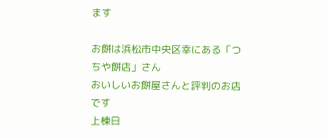ます

お餅は浜松市中央区幸にある「つちや餅店」さん
おいしいお餅屋さんと評判のお店です
上棟日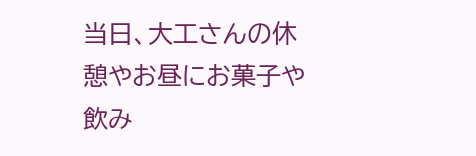当日、大工さんの休憩やお昼にお菓子や飲み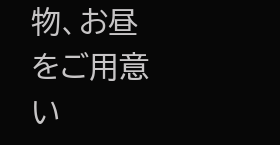物、お昼をご用意い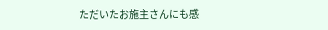ただいたお施主さんにも感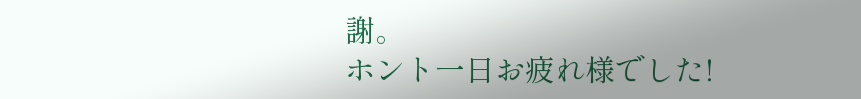謝。
ホント一日お疲れ様でした!